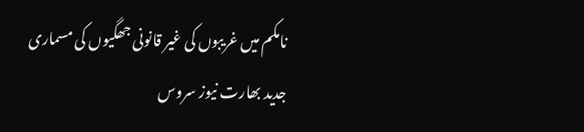نامکم میں غریبوں کی غیر قانونی جھگیوں کی مسماری
جدید بھارت نیوز سروس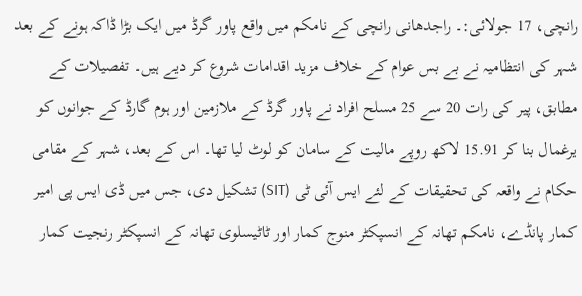رانچی، 17 جولائی:۔ راجدھانی رانچی کے نامکم میں واقع پاور گرڈ میں ایک بڑا ڈاکہ ہونے کے بعد شہر کی انتظامیہ نے بے بس عوام کے خلاف مزید اقدامات شروع کر دیے ہیں۔ تفصیلات کے مطابق، پیر کی رات 20 سے 25 مسلح افراد نے پاور گرڈ کے ملازمین اور ہوم گارڈ کے جوانوں کو یرغمال بنا کر 15.91 لاکھ روپے مالیت کے سامان کو لوٹ لیا تھا۔ اس کے بعد، شہر کے مقامی حکام نے واقعہ کی تحقیقات کے لئے ایس آئی ٹی (SIT) تشکیل دی، جس میں ڈی ایس پی امیر کمار پانڈے، نامکم تھانہ کے انسپکٹر منوج کمار اور ٹاٹیسلوی تھانہ کے انسپکٹر رنجیت کمار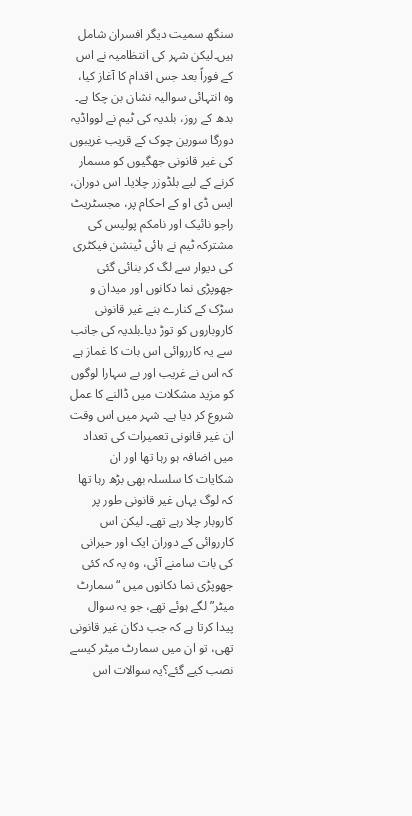سنگھ سمیت دیگر افسران شامل ہیں۔لیکن شہر کی انتظامیہ نے اس کے فوراً بعد جس اقدام کا آغاز کیا، وہ انتہائی سوالیہ نشان بن چکا ہے۔ بدھ کے روز، بلدیہ کی ٹیم نے لوواڈیہ دورگا سورین چوک کے قریب غریبوں کی غیر قانونی جھگیوں کو مسمار کرنے کے لیے بلڈوزر چلایا۔ اس دوران، ایس ڈی او کے احکام پر، مجسٹریٹ راجو نائیک اور نامکم پولیس کی مشترکہ ٹیم نے ہائی ٹینشن فیکٹری کی دیوار سے لگ کر بنائی گئی جھوپڑی نما دکانوں اور میدان و سڑک کے کنارے بنے غیر قانونی کاروباروں کو توڑ دیا۔بلدیہ کی جانب سے یہ کارروائی اس بات کا غماز ہے کہ اس نے غریب اور بے سہارا لوگوں کو مزید مشکلات میں ڈالنے کا عمل شروع کر دیا ہے۔ شہر میں اس وقت ان غیر قانونی تعمیرات کی تعداد میں اضافہ ہو رہا تھا اور ان شکایات کا سلسلہ بھی بڑھ رہا تھا کہ لوگ یہاں غیر قانونی طور پر کاروبار چلا رہے تھے۔ لیکن اس کارروائی کے دوران ایک اور حیرانی کی بات سامنے آئی، وہ یہ کہ کئی جھوپڑی نما دکانوں میں “سمارٹ میٹر” لگے ہوئے تھے، جو یہ سوال پیدا کرتا ہے کہ جب دکان غیر قانونی تھی، تو ان میں سمارٹ میٹر کیسے نصب کیے گئے؟یہ سوالات اس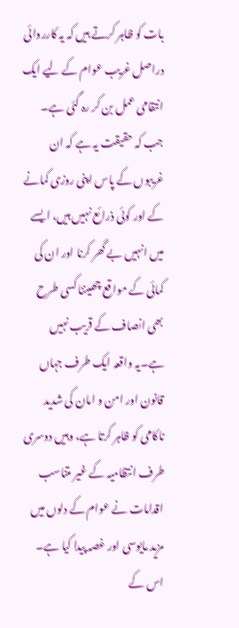بات کو ظاہر کرتے ہیں کہ یہ کارروائی دراصل غریب عوام کے لیے ایک انتقامی عمل بن کر رہ گئی ہے۔ جب کہ حقیقت یہ ہے کہ ان غریبوں کے پاس اپنی روزی کمانے کے اور کوئی ذرائع نہیں ہیں، ایسے میں انہیں بے گھر کرنا اور ان کی کمائی کے مواقع چھیننا کسی طرح بھی انصاف کے قریب نہیں ہے۔یہ واقعہ ایک طرف جہاں قانون اور امن و امان کی شدید ناکامی کو ظاہر کرتا ہے، وہیں دوسری طرف انتظامیہ کے غیر متناسب اقدامات نے عوام کے دلوں میں مزید مایوسی اور غصہ پیدا کیا ہے۔ اس کے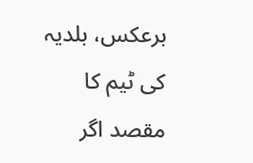برعکس، بلدیہ کی ٹیم کا مقصد اگر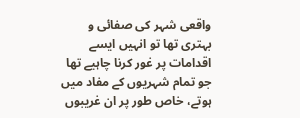واقعی شہر کی صفائی و بہتری تھا تو انہیں ایسے اقدامات پر غور کرنا چاہیے تھا جو تمام شہریوں کے مفاد میں ہوتے، خاص طور پر ان غریبوں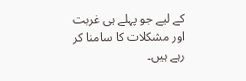کے لیے جو پہلے ہی غربت اور مشکلات کا سامنا کر رہے ہیں۔